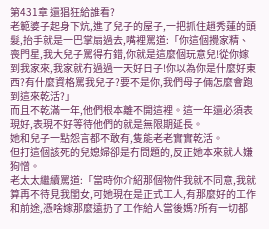第431章 還猖狂給誰看?
老範婆子起身下炕,進了兒子的屋子,一把抓住趙秀蓮的頭髮,抬手就是一巴掌扇過去,嘴裡罵道:「你這個攪家精、喪門星,我大兒子罵得冇錯,你就是這麼個玩意兒!從你嫁到我家來,我家就冇過過一天好日子!你以為你是什麼好東西?有什麼資格罵我兒子?要不是你,我們母子倆怎麼會跑到這來乾活?」
而且不乾滿一年,他們根本離不開這裡。這一年還必須表現好,表現不好等待他們的就是無限期延長。
她和兒子一點怨言都不敢有,隻能老老實實乾活。
但打這個該死的兒媳婦卻是冇問題的,反正她本來就人嫌狗憎。
老太太繼續罵道:「當時你介紹那個物件我就不同意,我就算再不待見我閨女,可她現在是正式工人,有那麼好的工作和前途,憑啥嫁那麼遠扔了工作給人當後媽?所有一切都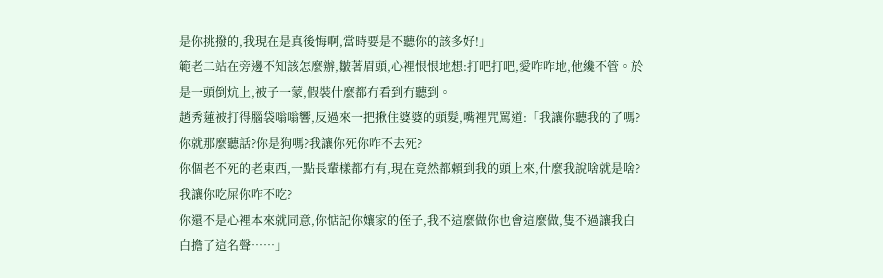是你挑撥的,我現在是真後悔啊,當時要是不聽你的該多好!」
範老二站在旁邊不知該怎麼辦,皺著眉頭,心裡恨恨地想:打吧打吧,愛咋咋地,他纔不管。於是一頭倒炕上,被子一蒙,假裝什麼都冇看到冇聽到。
趙秀蓮被打得腦袋嗡嗡響,反過來一把揪住婆婆的頭髮,嘴裡咒罵道:「我讓你聽我的了嗎?你就那麼聽話?你是狗嗎?我讓你死你咋不去死?
你個老不死的老東西,一點長輩樣都冇有,現在竟然都賴到我的頭上來,什麼我說啥就是啥?我讓你吃屎你咋不吃?
你還不是心裡本來就同意,你惦記你孃家的侄子,我不這麼做你也會這麼做,隻不過讓我白白擔了這名聲……」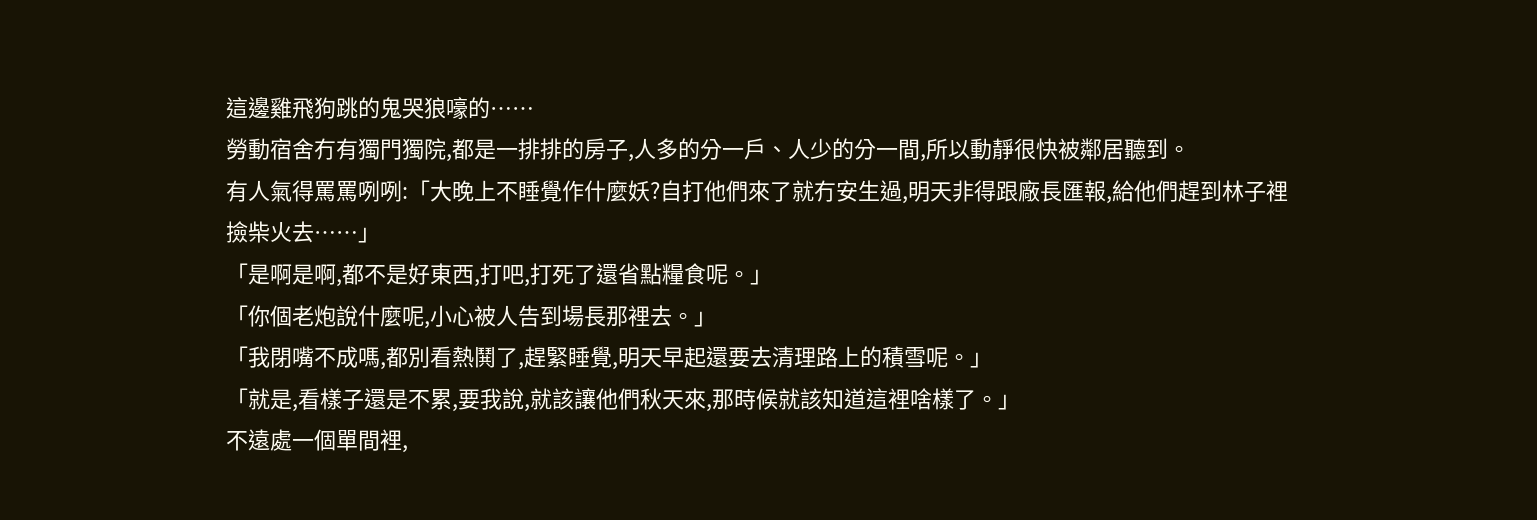這邊雞飛狗跳的鬼哭狼嚎的……
勞動宿舍冇有獨門獨院,都是一排排的房子,人多的分一戶、人少的分一間,所以動靜很快被鄰居聽到。
有人氣得罵罵咧咧:「大晚上不睡覺作什麼妖?自打他們來了就冇安生過,明天非得跟廠長匯報,給他們趕到林子裡撿柴火去……」
「是啊是啊,都不是好東西,打吧,打死了還省點糧食呢。」
「你個老炮說什麼呢,小心被人告到場長那裡去。」
「我閉嘴不成嗎,都別看熱鬨了,趕緊睡覺,明天早起還要去清理路上的積雪呢。」
「就是,看樣子還是不累,要我說,就該讓他們秋天來,那時候就該知道這裡啥樣了。」
不遠處一個單間裡,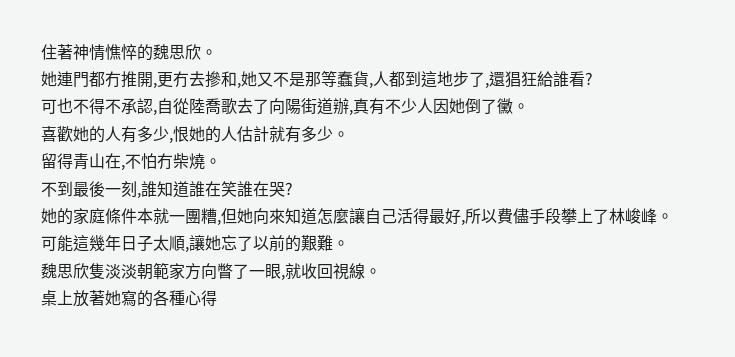住著神情憔悴的魏思欣。
她連門都冇推開,更冇去摻和,她又不是那等蠢貨,人都到這地步了,還猖狂給誰看?
可也不得不承認,自從陸喬歌去了向陽街道辦,真有不少人因她倒了黴。
喜歡她的人有多少,恨她的人估計就有多少。
留得青山在,不怕冇柴燒。
不到最後一刻,誰知道誰在笑誰在哭?
她的家庭條件本就一團糟,但她向來知道怎麼讓自己活得最好,所以費儘手段攀上了林峻峰。
可能這幾年日子太順,讓她忘了以前的艱難。
魏思欣隻淡淡朝範家方向瞥了一眼,就收回視線。
桌上放著她寫的各種心得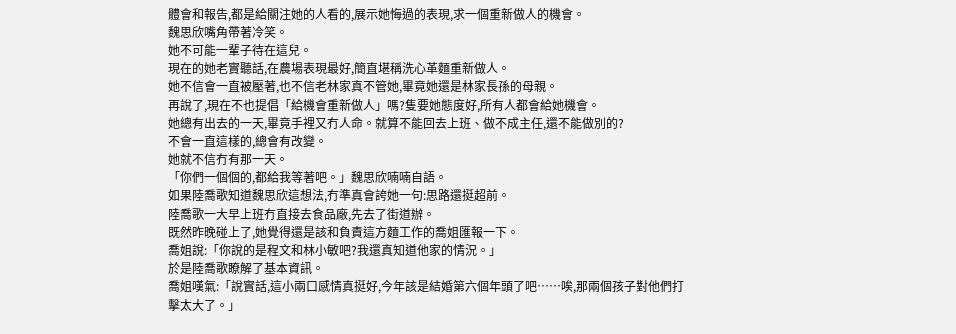體會和報告,都是給關注她的人看的,展示她悔過的表現,求一個重新做人的機會。
魏思欣嘴角帶著冷笑。
她不可能一輩子待在這兒。
現在的她老實聽話,在農場表現最好,簡直堪稱洗心革麵重新做人。
她不信會一直被壓著,也不信老林家真不管她,畢竟她還是林家長孫的母親。
再說了,現在不也提倡「給機會重新做人」嗎?隻要她態度好,所有人都會給她機會。
她總有出去的一天,畢竟手裡又冇人命。就算不能回去上班、做不成主任,還不能做別的?
不會一直這樣的,總會有改變。
她就不信冇有那一天。
「你們一個個的,都給我等著吧。」魏思欣喃喃自語。
如果陸喬歌知道魏思欣這想法,冇準真會誇她一句:思路還挺超前。
陸喬歌一大早上班冇直接去食品廠,先去了街道辦。
既然昨晚碰上了,她覺得還是該和負責這方麵工作的喬姐匯報一下。
喬姐說:「你說的是程文和林小敏吧?我還真知道他家的情況。」
於是陸喬歌瞭解了基本資訊。
喬姐嘆氣:「說實話,這小兩口感情真挺好,今年該是結婚第六個年頭了吧……唉,那兩個孩子對他們打擊太大了。」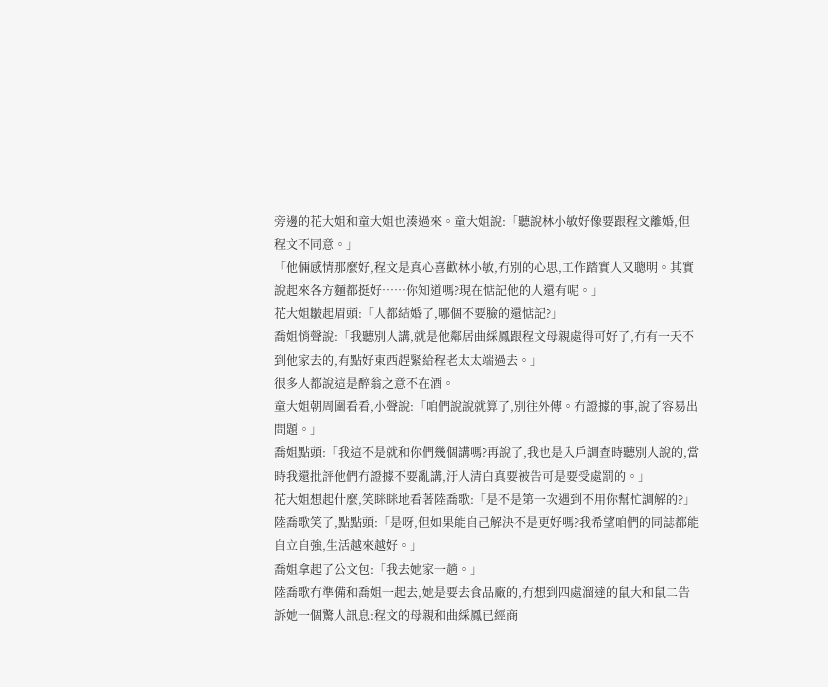旁邊的花大姐和童大姐也湊過來。童大姐說:「聽說林小敏好像要跟程文離婚,但程文不同意。」
「他倆感情那麼好,程文是真心喜歡林小敏,冇別的心思,工作踏實人又聰明。其實說起來各方麵都挺好……你知道嗎?現在惦記他的人還有呢。」
花大姐皺起眉頭:「人都結婚了,哪個不要臉的還惦記?」
喬姐悄聲說:「我聽別人講,就是他鄰居曲綵鳳跟程文母親處得可好了,冇有一天不到他家去的,有點好東西趕緊給程老太太端過去。」
很多人都說這是醉翁之意不在酒。
童大姐朝周圍看看,小聲說:「咱們說說就算了,別往外傳。冇證據的事,說了容易出問題。」
喬姐點頭:「我這不是就和你們幾個講嗎?再說了,我也是入戶調查時聽別人說的,當時我還批評他們冇證據不要亂講,汙人清白真要被告可是要受處罰的。」
花大姐想起什麼,笑眯眯地看著陸喬歌:「是不是第一次遇到不用你幫忙調解的?」
陸喬歌笑了,點點頭:「是呀,但如果能自己解決不是更好嗎?我希望咱們的同誌都能自立自強,生活越來越好。」
喬姐拿起了公文包:「我去她家一趟。」
陸喬歌冇準備和喬姐一起去,她是要去食品廠的,冇想到四處溜達的鼠大和鼠二告訴她一個驚人訊息:程文的母親和曲綵鳳已經商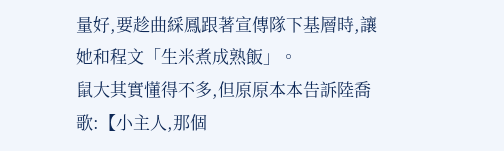量好,要趁曲綵鳳跟著宣傳隊下基層時,讓她和程文「生米煮成熟飯」。
鼠大其實懂得不多,但原原本本告訴陸喬歌:【小主人,那個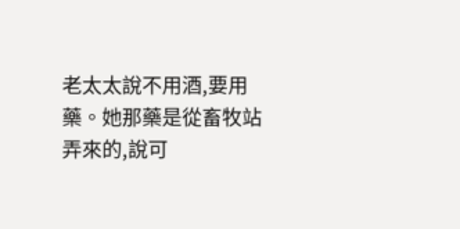老太太說不用酒,要用藥。她那藥是從畜牧站弄來的,說可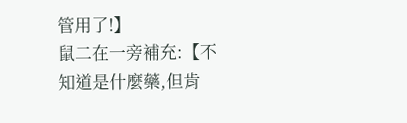管用了!】
鼠二在一旁補充:【不知道是什麼藥,但肯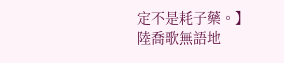定不是耗子藥。】
陸喬歌無語地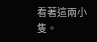看著這兩小隻。